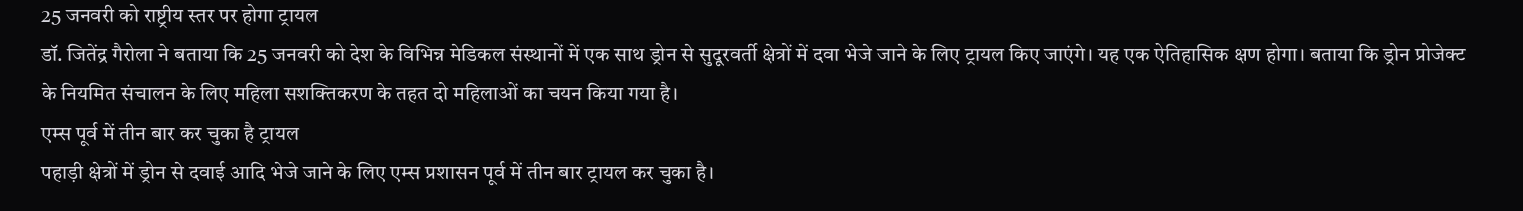25 जनवरी को राष्ट्रीय स्तर पर होगा ट्रायल
डॉ. जितेंद्र गैरोला ने बताया कि 25 जनवरी को देश के विभिन्न मेडिकल संस्थानों में एक साथ ड्रोन से सुदूरवर्ती क्षेत्रों में दवा भेजे जाने के लिए ट्रायल किए जाएंगे। यह एक ऐतिहासिक क्षण होगा। बताया कि ड्रोन प्रोजेक्ट के नियमित संचालन के लिए महिला सशक्तिकरण के तहत दो महिलाओं का चयन किया गया है।
एम्स पूर्व में तीन बार कर चुका है ट्रायल
पहाड़ी क्षेत्रों में ड्रोन से दवाई आदि भेजे जाने के लिए एम्स प्रशासन पूर्व में तीन बार ट्रायल कर चुका है।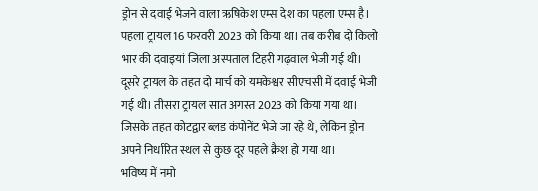ड्रोन से दवाई भेजने वाला ऋषिकेश एम्स देश का पहला एम्स है। पहला ट्रायल 16 फरवरी 2023 को किया था। तब करीब दो किलो भार की दवाइयां जिला अस्पताल टिहरी गढ़वाल भेजी गई थी। दूसरे ट्रायल के तहत दो मार्च को यमकेश्वर सीएचसी में दवाई भेजी गई थी। तीसरा ट्रायल सात अगस्त 2023 को किया गया था। जिसके तहत कोटद्वार ब्लड कंपोनेंट भेजे जा रहे थे, लेकिन ड्रोन अपने निर्धारित स्थल से कुछ दूर पहले क्रैश हो गया था।
भविष्य में नमो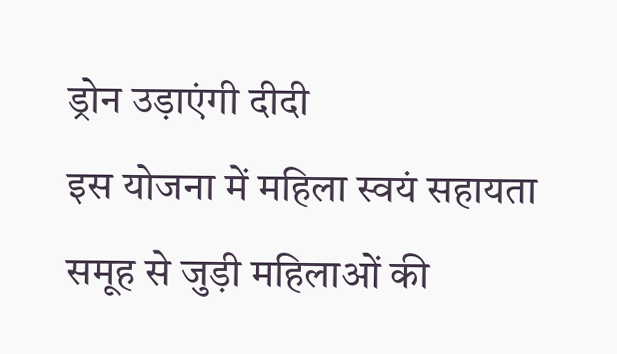ड्रोन उड़ाएंगी दीदी
इस योजना में महिला स्वयं सहायता समूह से जुड़ी महिलाओं की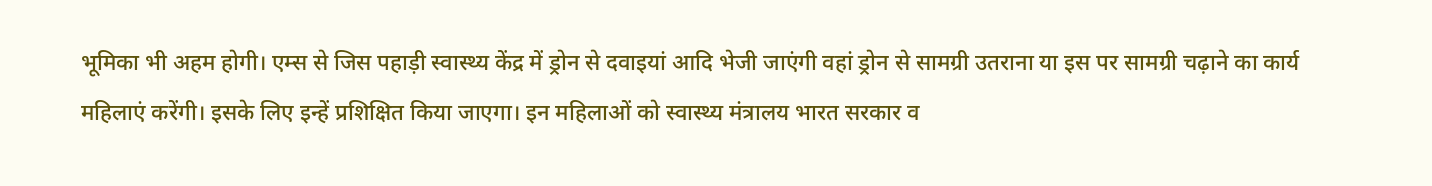भूमिका भी अहम होगी। एम्स से जिस पहाड़ी स्वास्थ्य केंद्र में ड्रोन से दवाइयां आदि भेजी जाएंगी वहां ड्रोन से सामग्री उतराना या इस पर सामग्री चढ़ाने का कार्य महिलाएं करेंगी। इसके लिए इन्हें प्रशिक्षित किया जाएगा। इन महिलाओं को स्वास्थ्य मंत्रालय भारत सरकार व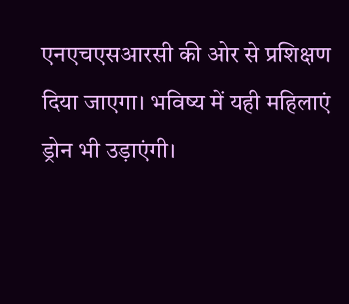एनएचएसआरसी की ओर से प्रशिक्षण दिया जाएगा। भविष्य में यही महिलाएं ड्रोन भी उड़ाएंगी।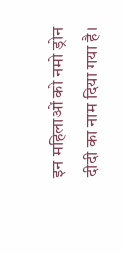इन महिलाओं को नमो ड्रोन दीदी का नाम दिया गया है।